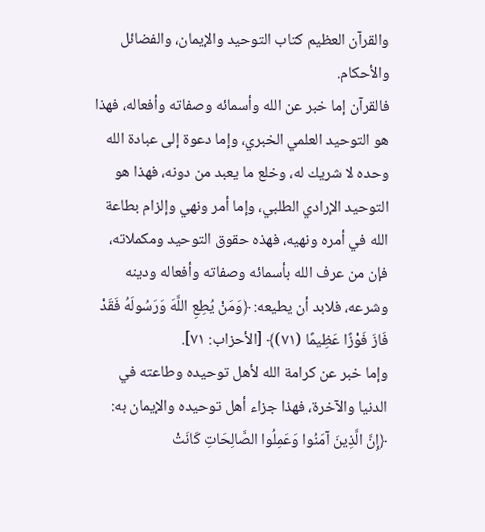والقرآن العظيم كتاب التوحيد والإيمان، والفضائل والأحكام.
فالقرآن إما خبر عن الله وأسمائه وصفاته وأفعاله، فهذا هو التوحيد العلمي الخبري، وإما دعوة إلى عبادة الله وحده لا شريك له، وخلع ما يعبد من دونه، فهذا هو التوحيد الإرادي الطلبي، وإما أمر ونهي وإلزام بطاعة الله في أمره ونهيه، فهذه حقوق التوحيد ومكملاته، فإن من عرف الله بأسمائه وصفاته وأفعاله ودينه وشرعه، فلابد أن يطيعه: ﴿وَمَنْ يُطِعِ اللَّهَ وَرَسُولَهُ فَقَدْ فَازَ فَوْزًا عَظِيمًا (٧١)﴾ [الأحزاب: ٧١].
وإما خبر عن كرامة الله لأهل توحيده وطاعته في الدنيا والآخرة، فهذا جزاء أهل توحيده والإيمان به: ﴿إِنَّ الَّذِينَ آمَنُوا وَعَمِلُوا الصَّالِحَاتِ كَانَتْ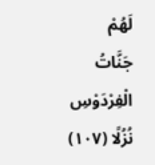لَهُمْ جَنَّاتُ الْفِرْدَوْسِ نُزُلًا (١٠٧)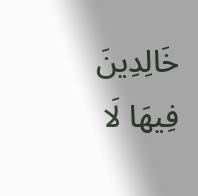خَالِدِينَ فِيهَا لَا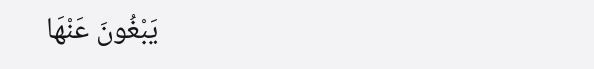يَبْغُونَ عَنْهَا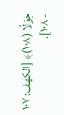حِوَلًا (١٠٨)﴾ [الكهف: ١٠٧ - ١٠٨].